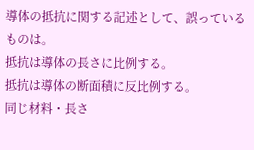導体の抵抗に関する記述として、誤っているものは。
抵抗は導体の長さに比例する。
抵抗は導体の断面積に反比例する。
同じ材料・長さ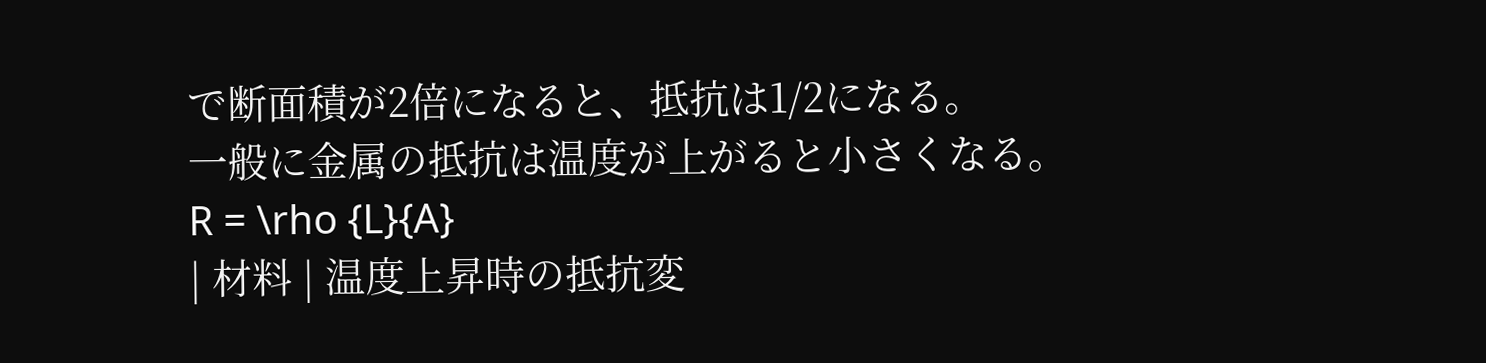で断面積が2倍になると、抵抗は1/2になる。
一般に金属の抵抗は温度が上がると小さくなる。
R = \rho {L}{A}
| 材料 | 温度上昇時の抵抗変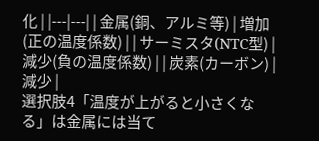化 | |---|---| | 金属(銅、アルミ等) | 増加(正の温度係数) | | サーミスタ(NTC型) | 減少(負の温度係数) | | 炭素(カーボン) | 減少 |
選択肢4「温度が上がると小さくなる」は金属には当て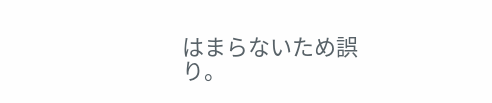はまらないため誤り。